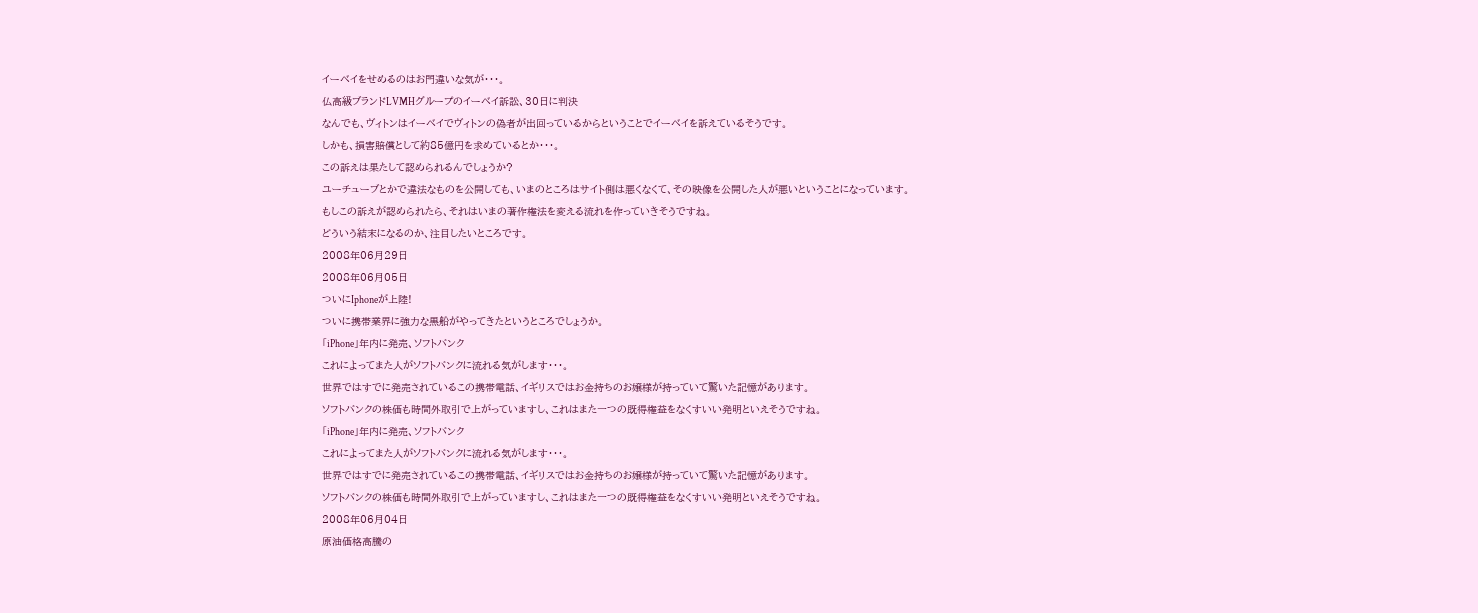イーベイをせめるのはお門違いな気が・・・。
仏高級ブランドLVMHグループのイーベイ訴訟、30日に判決
なんでも、ヴィトンはイーベイでヴィトンの偽者が出回っているからということでイーベイを訴えているそうです。
しかも、損害賠償として約85億円を求めているとか・・・。
この訴えは果たして認められるんでしょうか?
ユーチューブとかで違法なものを公開しても、いまのところはサイト側は悪くなくて、その映像を公開した人が悪いということになっています。
もしこの訴えが認められたら、それはいまの著作権法を変える流れを作っていきそうですね。
どういう結末になるのか、注目したいところです。
2008年06月29日
2008年06月05日
ついにIphoneが上陸!
ついに携帯業界に強力な黒船がやってきたというところでしょうか。
「iPhone」年内に発売、ソフトバンク
これによってまた人がソフトバンクに流れる気がします・・・。
世界ではすでに発売されているこの携帯電話、イギリスではお金持ちのお嬢様が持っていて驚いた記憶があります。
ソフトバンクの株価も時間外取引で上がっていますし、これはまた一つの既得権益をなくすいい発明といえそうですね。
「iPhone」年内に発売、ソフトバンク
これによってまた人がソフトバンクに流れる気がします・・・。
世界ではすでに発売されているこの携帯電話、イギリスではお金持ちのお嬢様が持っていて驚いた記憶があります。
ソフトバンクの株価も時間外取引で上がっていますし、これはまた一つの既得権益をなくすいい発明といえそうですね。
2008年06月04日
原油価格高騰の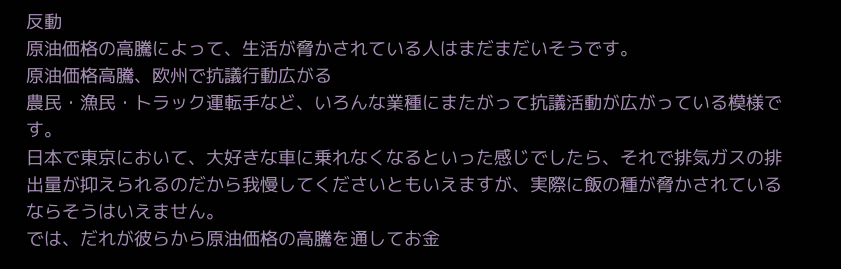反動
原油価格の高騰によって、生活が脅かされている人はまだまだいそうです。
原油価格高騰、欧州で抗議行動広がる
農民・漁民・トラック運転手など、いろんな業種にまたがって抗議活動が広がっている模様です。
日本で東京において、大好きな車に乗れなくなるといった感じでしたら、それで排気ガスの排出量が抑えられるのだから我慢してくださいともいえますが、実際に飯の種が脅かされているならそうはいえません。
では、だれが彼らから原油価格の高騰を通してお金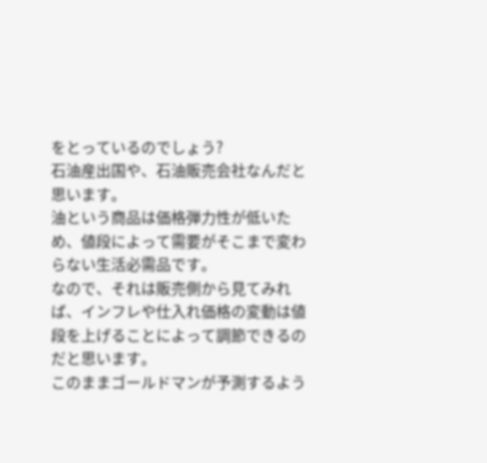をとっているのでしょう?
石油産出国や、石油販売会社なんだと思います。
油という商品は価格弾力性が低いため、値段によって需要がそこまで変わらない生活必需品です。
なので、それは販売側から見てみれば、インフレや仕入れ価格の変動は値段を上げることによって調節できるのだと思います。
このままゴールドマンが予測するよう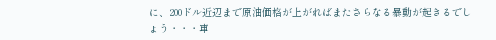に、200ドル近辺まで原油価格が上がればまたさらなる暴動が起きるでしょう・・・車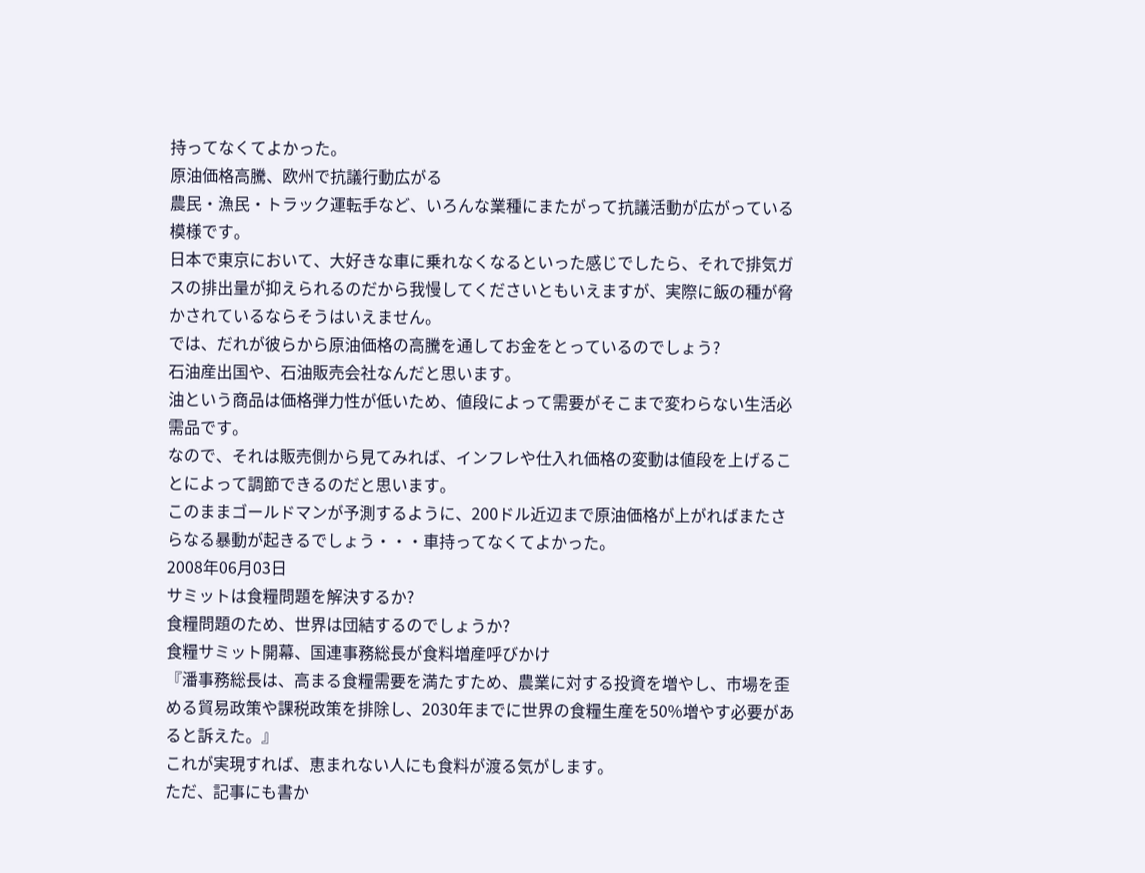持ってなくてよかった。
原油価格高騰、欧州で抗議行動広がる
農民・漁民・トラック運転手など、いろんな業種にまたがって抗議活動が広がっている模様です。
日本で東京において、大好きな車に乗れなくなるといった感じでしたら、それで排気ガスの排出量が抑えられるのだから我慢してくださいともいえますが、実際に飯の種が脅かされているならそうはいえません。
では、だれが彼らから原油価格の高騰を通してお金をとっているのでしょう?
石油産出国や、石油販売会社なんだと思います。
油という商品は価格弾力性が低いため、値段によって需要がそこまで変わらない生活必需品です。
なので、それは販売側から見てみれば、インフレや仕入れ価格の変動は値段を上げることによって調節できるのだと思います。
このままゴールドマンが予測するように、200ドル近辺まで原油価格が上がればまたさらなる暴動が起きるでしょう・・・車持ってなくてよかった。
2008年06月03日
サミットは食糧問題を解決するか?
食糧問題のため、世界は団結するのでしょうか?
食糧サミット開幕、国連事務総長が食料増産呼びかけ
『潘事務総長は、高まる食糧需要を満たすため、農業に対する投資を増やし、市場を歪める貿易政策や課税政策を排除し、2030年までに世界の食糧生産を50%増やす必要があると訴えた。』
これが実現すれば、恵まれない人にも食料が渡る気がします。
ただ、記事にも書か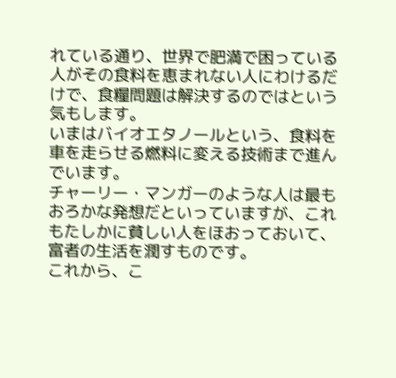れている通り、世界で肥満で困っている人がその食料を恵まれない人にわけるだけで、食糧問題は解決するのではという気もします。
いまはバイオエタノールという、食料を車を走らせる燃料に変える技術まで進んでいます。
チャーリー・マンガーのような人は最もおろかな発想だといっていますが、これもたしかに貧しい人をほおっておいて、富者の生活を潤すものです。
これから、こ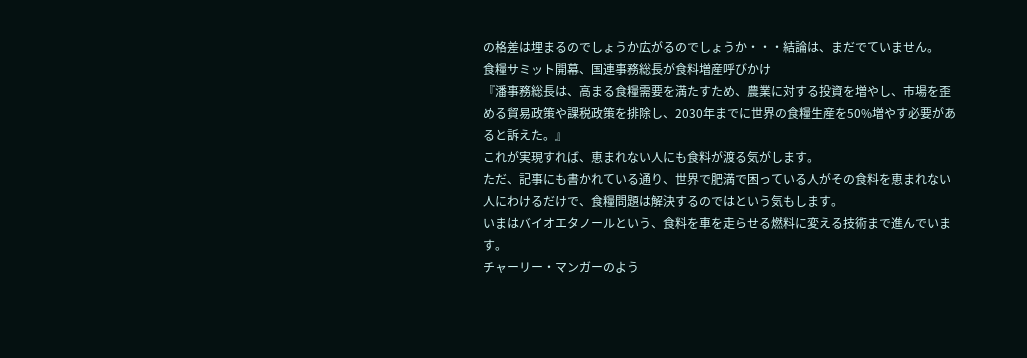の格差は埋まるのでしょうか広がるのでしょうか・・・結論は、まだでていません。
食糧サミット開幕、国連事務総長が食料増産呼びかけ
『潘事務総長は、高まる食糧需要を満たすため、農業に対する投資を増やし、市場を歪める貿易政策や課税政策を排除し、2030年までに世界の食糧生産を50%増やす必要があると訴えた。』
これが実現すれば、恵まれない人にも食料が渡る気がします。
ただ、記事にも書かれている通り、世界で肥満で困っている人がその食料を恵まれない人にわけるだけで、食糧問題は解決するのではという気もします。
いまはバイオエタノールという、食料を車を走らせる燃料に変える技術まで進んでいます。
チャーリー・マンガーのよう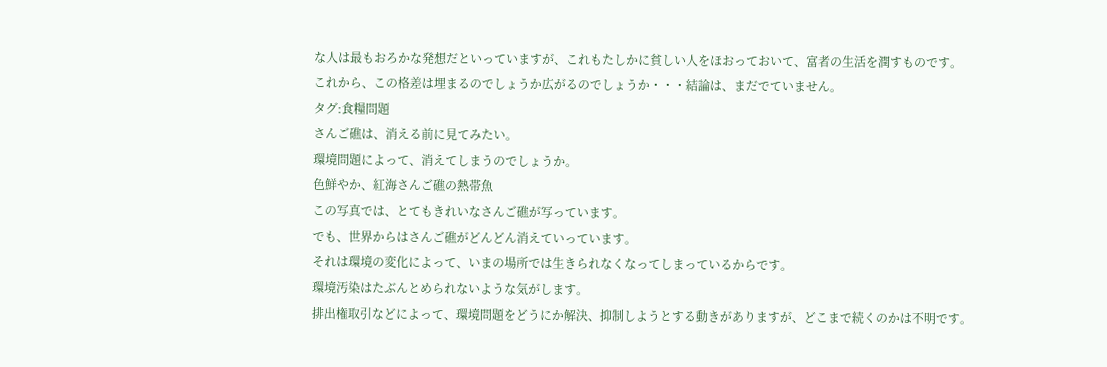な人は最もおろかな発想だといっていますが、これもたしかに貧しい人をほおっておいて、富者の生活を潤すものです。
これから、この格差は埋まるのでしょうか広がるのでしょうか・・・結論は、まだでていません。
タグ:食糧問題
さんご礁は、消える前に見てみたい。
環境問題によって、消えてしまうのでしょうか。
色鮮やか、紅海さんご礁の熱帯魚
この写真では、とてもきれいなさんご礁が写っています。
でも、世界からはさんご礁がどんどん消えていっています。
それは環境の変化によって、いまの場所では生きられなくなってしまっているからです。
環境汚染はたぶんとめられないような気がします。
排出権取引などによって、環境問題をどうにか解決、抑制しようとする動きがありますが、どこまで続くのかは不明です。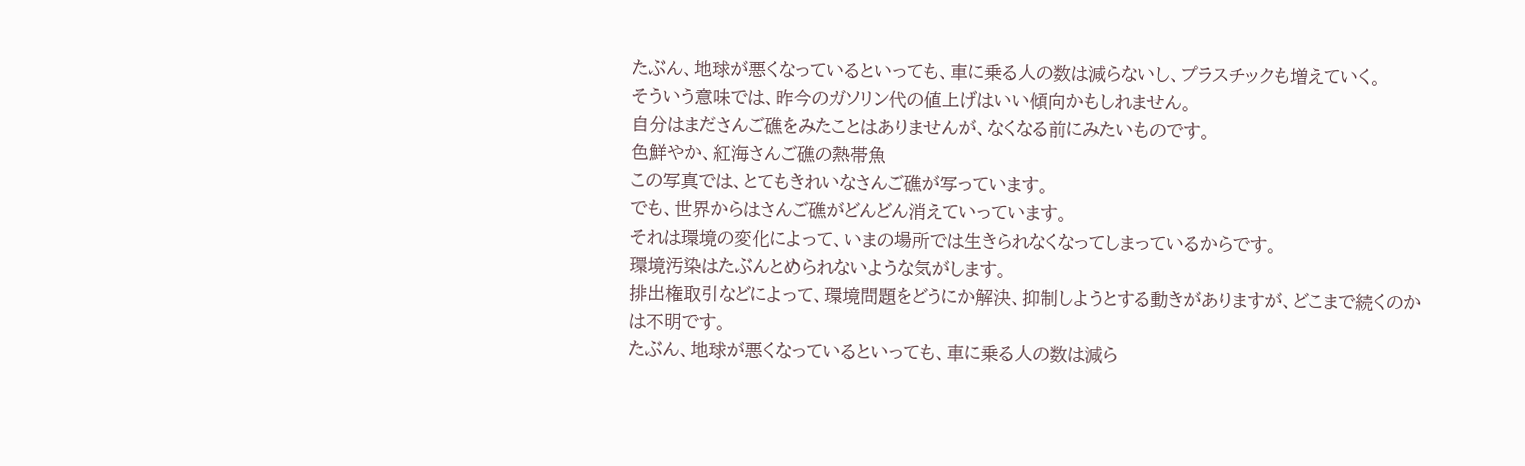たぶん、地球が悪くなっているといっても、車に乗る人の数は減らないし、プラスチックも増えていく。
そういう意味では、昨今のガソリン代の値上げはいい傾向かもしれません。
自分はまださんご礁をみたことはありませんが、なくなる前にみたいものです。
色鮮やか、紅海さんご礁の熱帯魚
この写真では、とてもきれいなさんご礁が写っています。
でも、世界からはさんご礁がどんどん消えていっています。
それは環境の変化によって、いまの場所では生きられなくなってしまっているからです。
環境汚染はたぶんとめられないような気がします。
排出権取引などによって、環境問題をどうにか解決、抑制しようとする動きがありますが、どこまで続くのかは不明です。
たぶん、地球が悪くなっているといっても、車に乗る人の数は減ら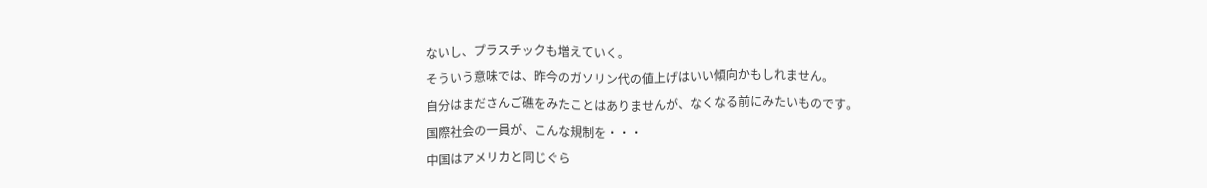ないし、プラスチックも増えていく。
そういう意味では、昨今のガソリン代の値上げはいい傾向かもしれません。
自分はまださんご礁をみたことはありませんが、なくなる前にみたいものです。
国際社会の一員が、こんな規制を・・・
中国はアメリカと同じぐら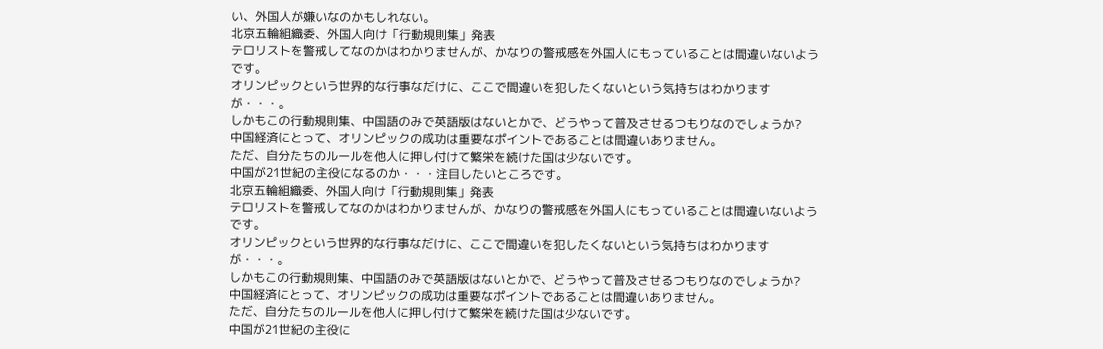い、外国人が嫌いなのかもしれない。
北京五輪組織委、外国人向け「行動規則集」発表
テロリストを警戒してなのかはわかりませんが、かなりの警戒感を外国人にもっていることは間違いないようです。
オリンピックという世界的な行事なだけに、ここで間違いを犯したくないという気持ちはわかりますが・・・。
しかもこの行動規則集、中国語のみで英語版はないとかで、どうやって普及させるつもりなのでしょうか?
中国経済にとって、オリンピックの成功は重要なポイントであることは間違いありません。
ただ、自分たちのルールを他人に押し付けて繁栄を続けた国は少ないです。
中国が21世紀の主役になるのか・・・注目したいところです。
北京五輪組織委、外国人向け「行動規則集」発表
テロリストを警戒してなのかはわかりませんが、かなりの警戒感を外国人にもっていることは間違いないようです。
オリンピックという世界的な行事なだけに、ここで間違いを犯したくないという気持ちはわかりますが・・・。
しかもこの行動規則集、中国語のみで英語版はないとかで、どうやって普及させるつもりなのでしょうか?
中国経済にとって、オリンピックの成功は重要なポイントであることは間違いありません。
ただ、自分たちのルールを他人に押し付けて繁栄を続けた国は少ないです。
中国が21世紀の主役に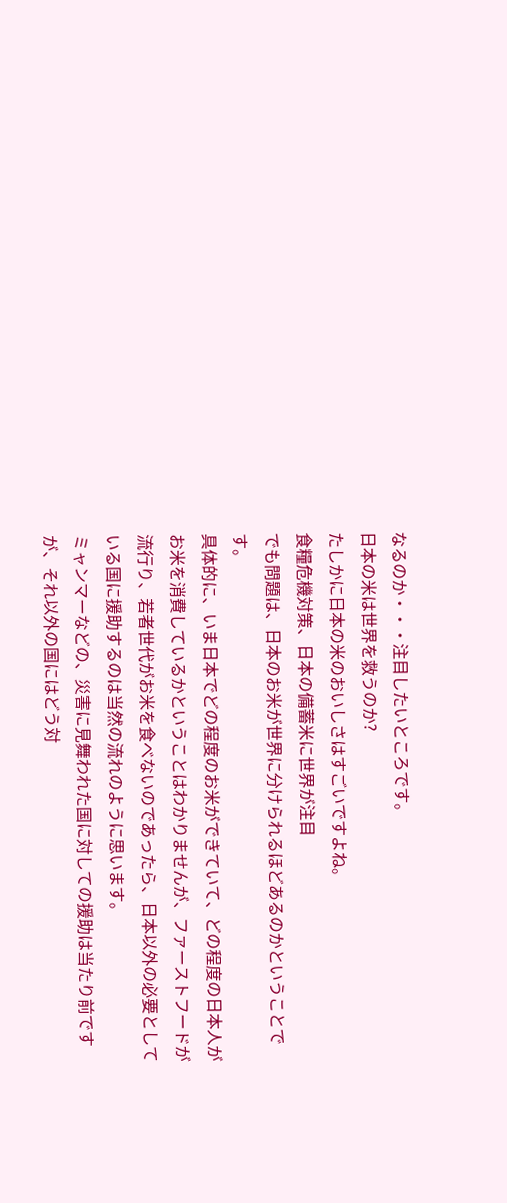なるのか・・・注目したいところです。
日本の米は世界を救うのか?
たしかに日本の米のおいしさはすごいですよね。
食糧危機対策、日本の備蓄米に世界が注目
でも問題は、日本のお米が世界に分けられるほどあるのかということです。
具体的に、いま日本でどの程度のお米ができていて、どの程度の日本人がお米を消費しているかということはわかりませんが、ファーストフードが流行り、若者世代がお米を食べないのであったら、日本以外の必要としている国に援助するのは当然の流れのように思います。
ミャンマーなどの、災害に見舞われた国に対しての援助は当たり前ですが、それ以外の国にはどう対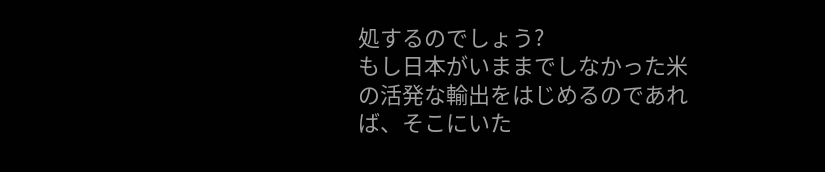処するのでしょう?
もし日本がいままでしなかった米の活発な輸出をはじめるのであれば、そこにいた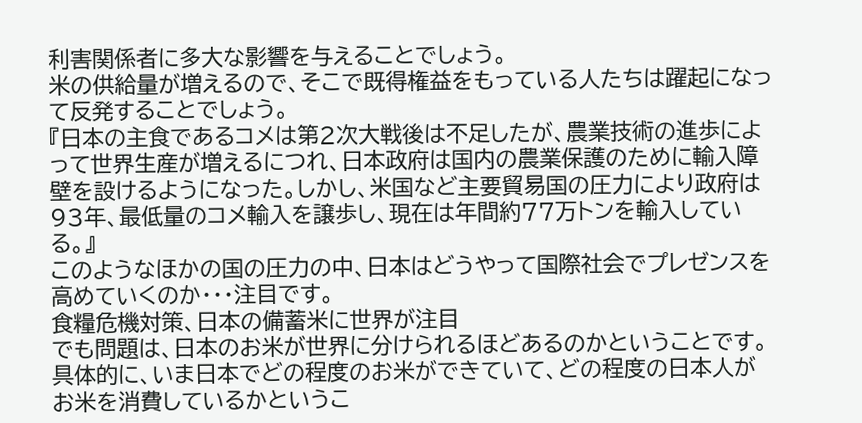利害関係者に多大な影響を与えることでしょう。
米の供給量が増えるので、そこで既得権益をもっている人たちは躍起になって反発することでしょう。
『日本の主食であるコメは第2次大戦後は不足したが、農業技術の進歩によって世界生産が増えるにつれ、日本政府は国内の農業保護のために輸入障壁を設けるようになった。しかし、米国など主要貿易国の圧力により政府は93年、最低量のコメ輸入を譲歩し、現在は年間約77万トンを輸入している。』
このようなほかの国の圧力の中、日本はどうやって国際社会でプレゼンスを高めていくのか・・・注目です。
食糧危機対策、日本の備蓄米に世界が注目
でも問題は、日本のお米が世界に分けられるほどあるのかということです。
具体的に、いま日本でどの程度のお米ができていて、どの程度の日本人がお米を消費しているかというこ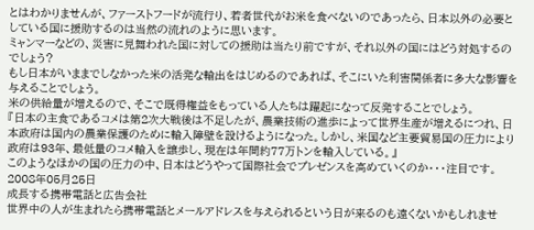とはわかりませんが、ファーストフードが流行り、若者世代がお米を食べないのであったら、日本以外の必要としている国に援助するのは当然の流れのように思います。
ミャンマーなどの、災害に見舞われた国に対しての援助は当たり前ですが、それ以外の国にはどう対処するのでしょう?
もし日本がいままでしなかった米の活発な輸出をはじめるのであれば、そこにいた利害関係者に多大な影響を与えることでしょう。
米の供給量が増えるので、そこで既得権益をもっている人たちは躍起になって反発することでしょう。
『日本の主食であるコメは第2次大戦後は不足したが、農業技術の進歩によって世界生産が増えるにつれ、日本政府は国内の農業保護のために輸入障壁を設けるようになった。しかし、米国など主要貿易国の圧力により政府は93年、最低量のコメ輸入を譲歩し、現在は年間約77万トンを輸入している。』
このようなほかの国の圧力の中、日本はどうやって国際社会でプレゼンスを高めていくのか・・・注目です。
2008年05月25日
成長する携帯電話と広告会社
世界中の人が生まれたら携帯電話とメールアドレスを与えられるという日が来るのも遠くないかもしれませ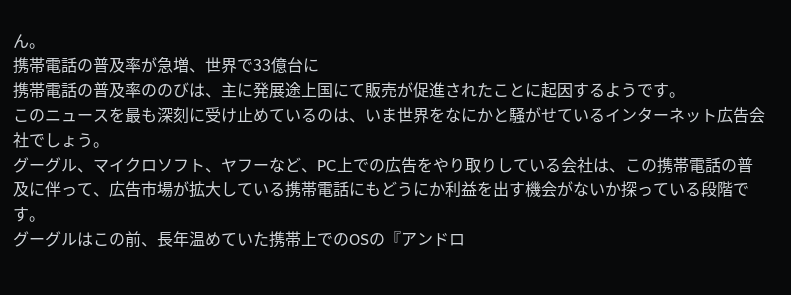ん。
携帯電話の普及率が急増、世界で33億台に
携帯電話の普及率ののびは、主に発展途上国にて販売が促進されたことに起因するようです。
このニュースを最も深刻に受け止めているのは、いま世界をなにかと騒がせているインターネット広告会社でしょう。
グーグル、マイクロソフト、ヤフーなど、PC上での広告をやり取りしている会社は、この携帯電話の普及に伴って、広告市場が拡大している携帯電話にもどうにか利益を出す機会がないか探っている段階です。
グーグルはこの前、長年温めていた携帯上でのOSの『アンドロ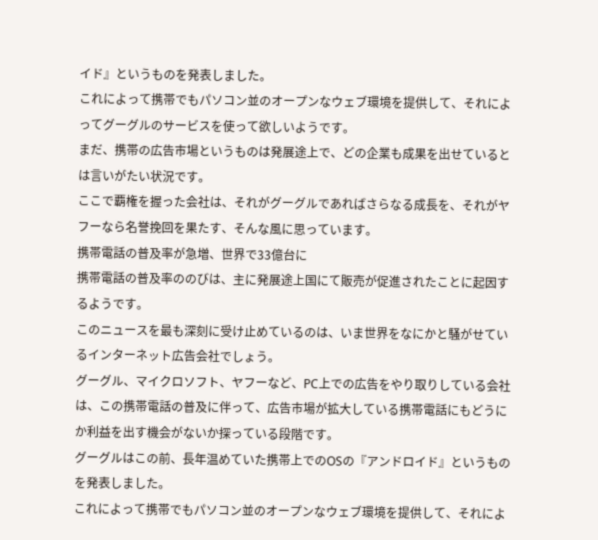イド』というものを発表しました。
これによって携帯でもパソコン並のオープンなウェブ環境を提供して、それによってグーグルのサービスを使って欲しいようです。
まだ、携帯の広告市場というものは発展途上で、どの企業も成果を出せているとは言いがたい状況です。
ここで覇権を握った会社は、それがグーグルであればさらなる成長を、それがヤフーなら名誉挽回を果たす、そんな風に思っています。
携帯電話の普及率が急増、世界で33億台に
携帯電話の普及率ののびは、主に発展途上国にて販売が促進されたことに起因するようです。
このニュースを最も深刻に受け止めているのは、いま世界をなにかと騒がせているインターネット広告会社でしょう。
グーグル、マイクロソフト、ヤフーなど、PC上での広告をやり取りしている会社は、この携帯電話の普及に伴って、広告市場が拡大している携帯電話にもどうにか利益を出す機会がないか探っている段階です。
グーグルはこの前、長年温めていた携帯上でのOSの『アンドロイド』というものを発表しました。
これによって携帯でもパソコン並のオープンなウェブ環境を提供して、それによ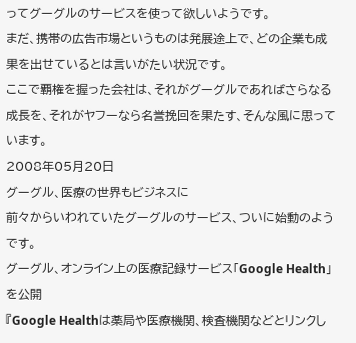ってグーグルのサービスを使って欲しいようです。
まだ、携帯の広告市場というものは発展途上で、どの企業も成果を出せているとは言いがたい状況です。
ここで覇権を握った会社は、それがグーグルであればさらなる成長を、それがヤフーなら名誉挽回を果たす、そんな風に思っています。
2008年05月20日
グーグル、医療の世界もビジネスに
前々からいわれていたグーグルのサービス、ついに始動のようです。
グーグル、オンライン上の医療記録サービス「Google Health」を公開
『Google Healthは薬局や医療機関、検査機関などとリンクし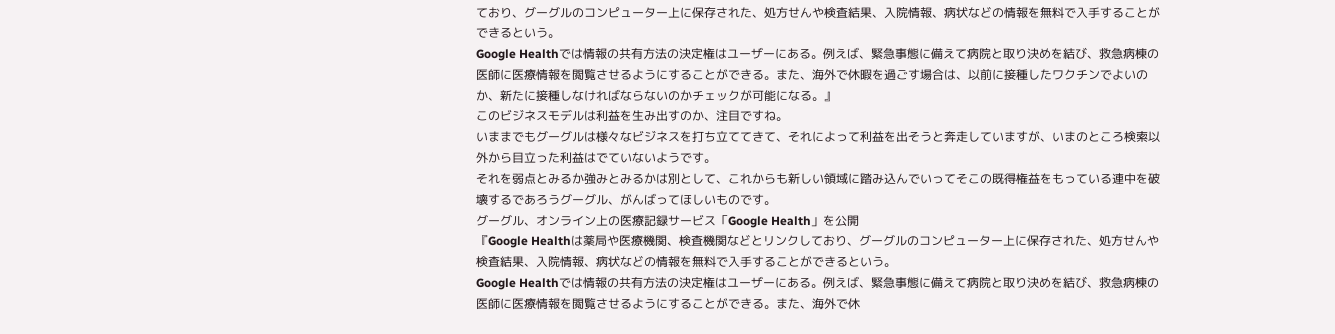ており、グーグルのコンピューター上に保存された、処方せんや検査結果、入院情報、病状などの情報を無料で入手することができるという。
Google Healthでは情報の共有方法の決定権はユーザーにある。例えば、緊急事態に備えて病院と取り決めを結び、救急病棟の医師に医療情報を閲覧させるようにすることができる。また、海外で休暇を過ごす場合は、以前に接種したワクチンでよいのか、新たに接種しなければならないのかチェックが可能になる。』
このビジネスモデルは利益を生み出すのか、注目ですね。
いままでもグーグルは様々なビジネスを打ち立ててきて、それによって利益を出そうと奔走していますが、いまのところ検索以外から目立った利益はでていないようです。
それを弱点とみるか強みとみるかは別として、これからも新しい領域に踏み込んでいってそこの既得権益をもっている連中を破壊するであろうグーグル、がんばってほしいものです。
グーグル、オンライン上の医療記録サービス「Google Health」を公開
『Google Healthは薬局や医療機関、検査機関などとリンクしており、グーグルのコンピューター上に保存された、処方せんや検査結果、入院情報、病状などの情報を無料で入手することができるという。
Google Healthでは情報の共有方法の決定権はユーザーにある。例えば、緊急事態に備えて病院と取り決めを結び、救急病棟の医師に医療情報を閲覧させるようにすることができる。また、海外で休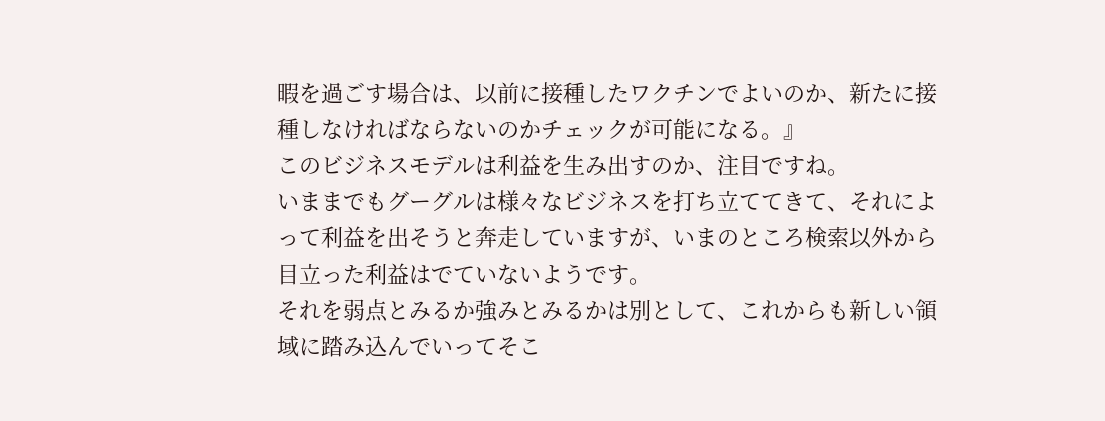暇を過ごす場合は、以前に接種したワクチンでよいのか、新たに接種しなければならないのかチェックが可能になる。』
このビジネスモデルは利益を生み出すのか、注目ですね。
いままでもグーグルは様々なビジネスを打ち立ててきて、それによって利益を出そうと奔走していますが、いまのところ検索以外から目立った利益はでていないようです。
それを弱点とみるか強みとみるかは別として、これからも新しい領域に踏み込んでいってそこ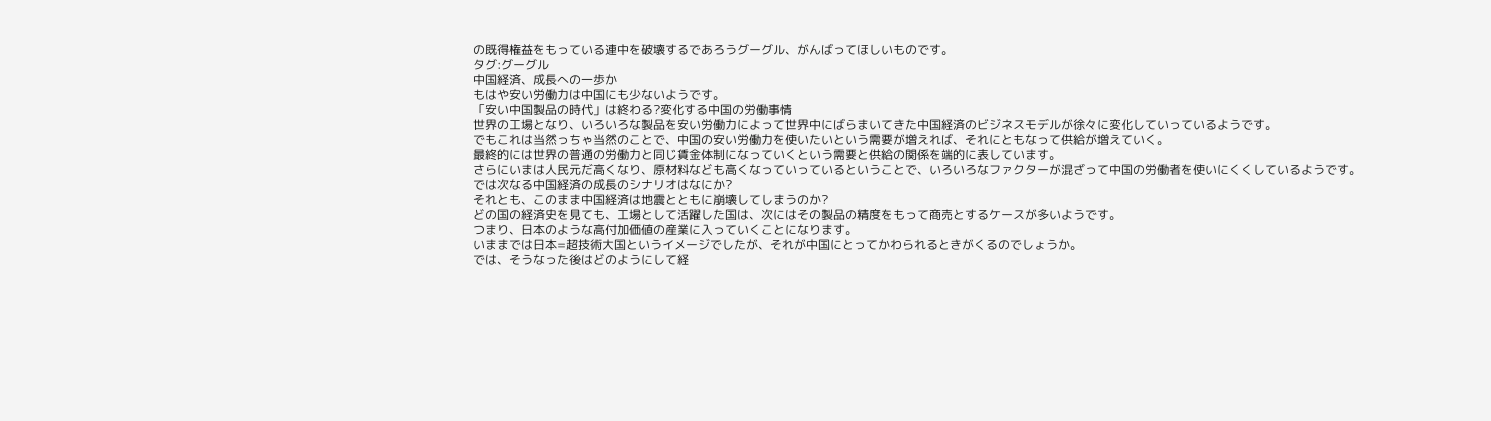の既得権益をもっている連中を破壊するであろうグーグル、がんばってほしいものです。
タグ:グーグル
中国経済、成長への一歩か
もはや安い労働力は中国にも少ないようです。
「安い中国製品の時代」は終わる?変化する中国の労働事情
世界の工場となり、いろいろな製品を安い労働力によって世界中にばらまいてきた中国経済のビジネスモデルが徐々に変化していっているようです。
でもこれは当然っちゃ当然のことで、中国の安い労働力を使いたいという需要が増えれば、それにともなって供給が増えていく。
最終的には世界の普通の労働力と同じ賃金体制になっていくという需要と供給の関係を端的に表しています。
さらにいまは人民元だ高くなり、原材料なども高くなっていっているということで、いろいろなファクターが混ざって中国の労働者を使いにくくしているようです。
では次なる中国経済の成長のシナリオはなにか?
それとも、このまま中国経済は地震とともに崩壊してしまうのか?
どの国の経済史を見ても、工場として活躍した国は、次にはその製品の精度をもって商売とするケースが多いようです。
つまり、日本のような高付加価値の産業に入っていくことになります。
いままでは日本=超技術大国というイメージでしたが、それが中国にとってかわられるときがくるのでしょうか。
では、そうなった後はどのようにして経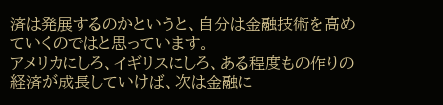済は発展するのかというと、自分は金融技術を高めていくのではと思っています。
アメリカにしろ、イギリスにしろ、ある程度もの作りの経済が成長していけば、次は金融に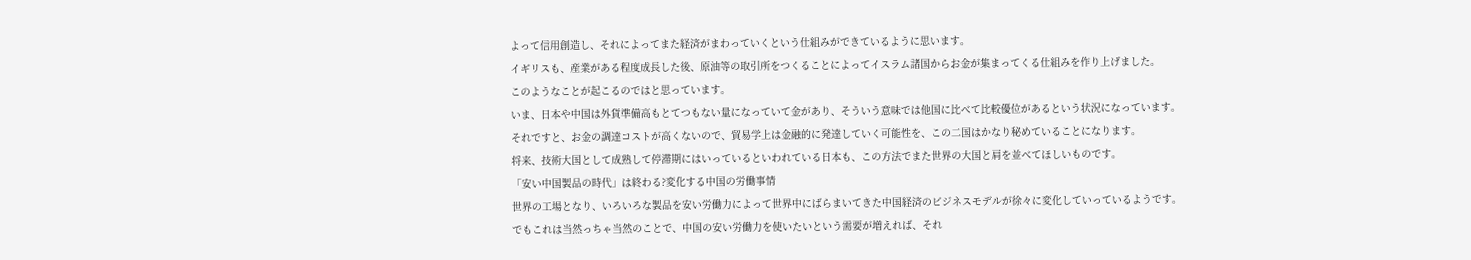よって信用創造し、それによってまた経済がまわっていくという仕組みができているように思います。
イギリスも、産業がある程度成長した後、原油等の取引所をつくることによってイスラム諸国からお金が集まってくる仕組みを作り上げました。
このようなことが起こるのではと思っています。
いま、日本や中国は外貨準備高もとてつもない量になっていて金があり、そういう意味では他国に比べて比較優位があるという状況になっています。
それですと、お金の調達コストが高くないので、貿易学上は金融的に発達していく可能性を、この二国はかなり秘めていることになります。
将来、技術大国として成熟して停滞期にはいっているといわれている日本も、この方法でまた世界の大国と肩を並べてほしいものです。
「安い中国製品の時代」は終わる?変化する中国の労働事情
世界の工場となり、いろいろな製品を安い労働力によって世界中にばらまいてきた中国経済のビジネスモデルが徐々に変化していっているようです。
でもこれは当然っちゃ当然のことで、中国の安い労働力を使いたいという需要が増えれば、それ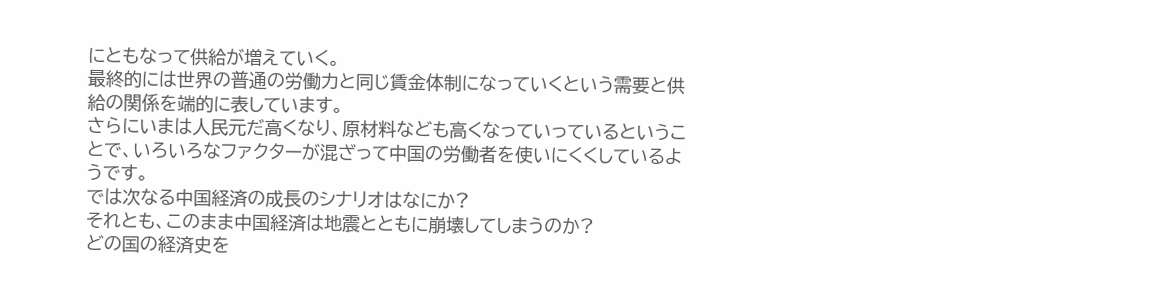にともなって供給が増えていく。
最終的には世界の普通の労働力と同じ賃金体制になっていくという需要と供給の関係を端的に表しています。
さらにいまは人民元だ高くなり、原材料なども高くなっていっているということで、いろいろなファクターが混ざって中国の労働者を使いにくくしているようです。
では次なる中国経済の成長のシナリオはなにか?
それとも、このまま中国経済は地震とともに崩壊してしまうのか?
どの国の経済史を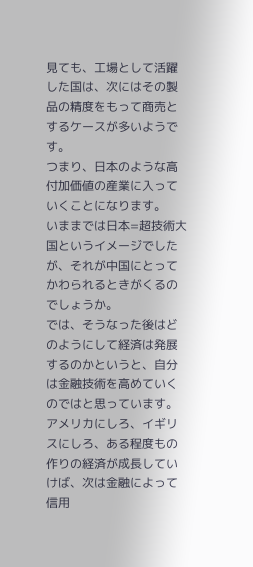見ても、工場として活躍した国は、次にはその製品の精度をもって商売とするケースが多いようです。
つまり、日本のような高付加価値の産業に入っていくことになります。
いままでは日本=超技術大国というイメージでしたが、それが中国にとってかわられるときがくるのでしょうか。
では、そうなった後はどのようにして経済は発展するのかというと、自分は金融技術を高めていくのではと思っています。
アメリカにしろ、イギリスにしろ、ある程度もの作りの経済が成長していけば、次は金融によって信用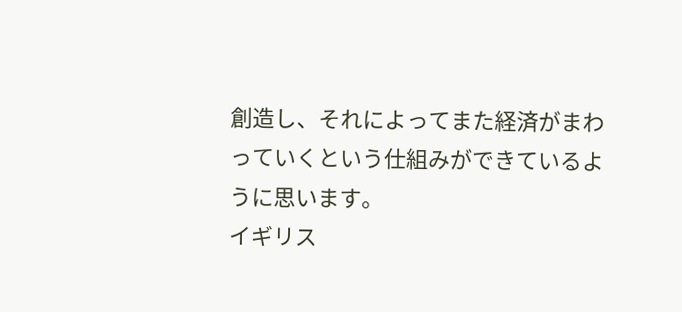創造し、それによってまた経済がまわっていくという仕組みができているように思います。
イギリス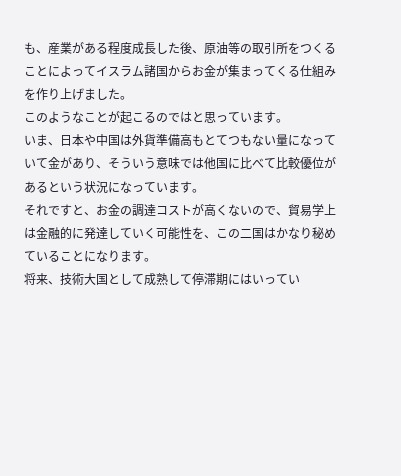も、産業がある程度成長した後、原油等の取引所をつくることによってイスラム諸国からお金が集まってくる仕組みを作り上げました。
このようなことが起こるのではと思っています。
いま、日本や中国は外貨準備高もとてつもない量になっていて金があり、そういう意味では他国に比べて比較優位があるという状況になっています。
それですと、お金の調達コストが高くないので、貿易学上は金融的に発達していく可能性を、この二国はかなり秘めていることになります。
将来、技術大国として成熟して停滞期にはいってい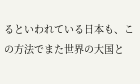るといわれている日本も、この方法でまた世界の大国と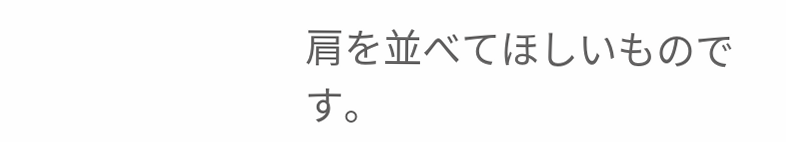肩を並べてほしいものです。